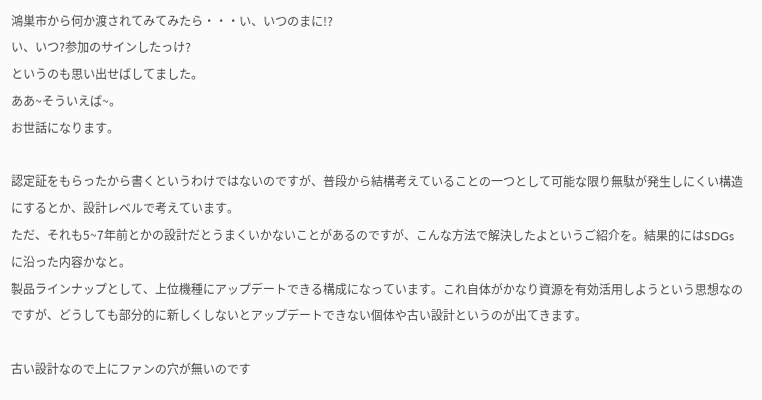鴻巣市から何か渡されてみてみたら・・・い、いつのまに!?
い、いつ?参加のサインしたっけ?
というのも思い出せばしてました。
ああ~そういえば~。
お世話になります。

認定証をもらったから書くというわけではないのですが、普段から結構考えていることの一つとして可能な限り無駄が発生しにくい構造にするとか、設計レベルで考えています。
ただ、それも5~7年前とかの設計だとうまくいかないことがあるのですが、こんな方法で解決したよというご紹介を。結果的にはSDGsに沿った内容かなと。
製品ラインナップとして、上位機種にアップデートできる構成になっています。これ自体がかなり資源を有効活用しようという思想なのですが、どうしても部分的に新しくしないとアップデートできない個体や古い設計というのが出てきます。

古い設計なので上にファンの穴が無いのです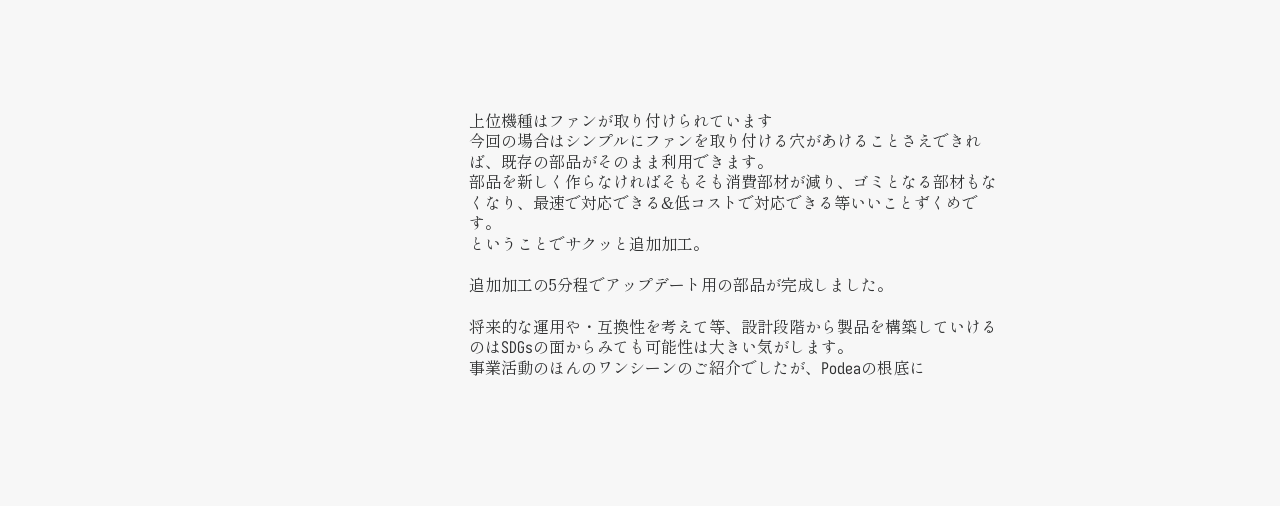上位機種はファンが取り付けられています
今回の場合はシンプルにファンを取り付ける穴があけることさえできれば、既存の部品がそのまま利用できます。
部品を新しく作らなければそもそも消費部材が減り、ゴミとなる部材もなくなり、最速で対応できる&低コストで対応できる等いいことずくめです。
ということでサクッと追加加工。

追加加工の5分程でアップデート用の部品が完成しました。

将来的な運用や・互換性を考えて等、設計段階から製品を構築していけるのはSDGsの面からみても可能性は大きい気がします。
事業活動のほんのワンシーンのご紹介でしたが、Podeaの根底に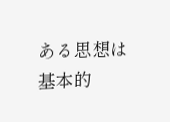ある思想は基本的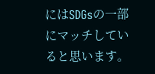にはSDGsの一部にマッチしていると思います。